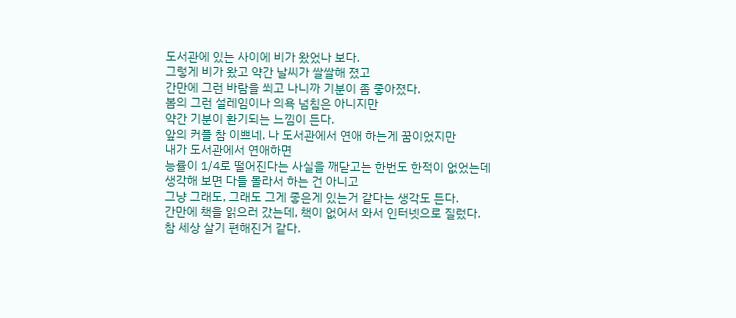도서관에 있는 사이에 비가 왔었나 보다.
그렇게 비가 왔고 약간 날씨가 쌀쌀해 졌고
간만에 그런 바람을 쐬고 나니까 기분이 좀 좋아졌다.
봄의 그런 설레임이나 의욕 넘침은 아니지만
약간 기분이 환기되는 느낌이 든다.
앞의 커플 참 이쁘네. 나 도서관에서 연애 하는게 꿈이었지만
내가 도서관에서 연애하면
능률이 1/4로 떨어진다는 사실을 깨닫고는 한번도 한적이 없었는데
생각해 보면 다들 몰라서 하는 건 아니고
그냥 그래도, 그래도 그게 좋은게 있는거 같다는 생각도 든다.
간만에 책을 읽으러 갔는데, 책이 없어서 와서 인터넷으로 질렀다.
참 세상 살기 편해진거 같다.